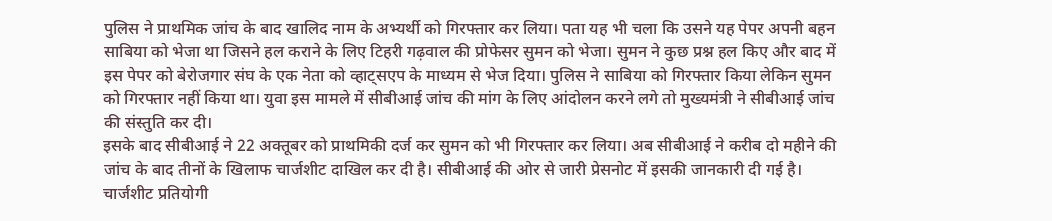पुलिस ने प्राथमिक जांच के बाद खालिद नाम के अभ्यर्थी को गिरफ्तार कर लिया। पता यह भी चला कि उसने यह पेपर अपनी बहन साबिया को भेजा था जिसने हल कराने के लिए टिहरी गढ़वाल की प्रोफेसर सुमन को भेजा। सुमन ने कुछ प्रश्न हल किए और बाद में इस पेपर को बेरोजगार संघ के एक नेता को व्हाट्सएप के माध्यम से भेज दिया। पुलिस ने साबिया को गिरफ्तार किया लेकिन सुमन को गिरफ्तार नहीं किया था। युवा इस मामले में सीबीआई जांच की मांग के लिए आंदोलन करने लगे तो मुख्यमंत्री ने सीबीआई जांच की संस्तुति कर दी।
इसके बाद सीबीआई ने 22 अक्तूबर को प्राथमिकी दर्ज कर सुमन को भी गिरफ्तार कर लिया। अब सीबीआई ने करीब दो महीने की जांच के बाद तीनों के खिलाफ चार्जशीट दाखिल कर दी है। सीबीआई की ओर से जारी प्रेसनोट में इसकी जानकारी दी गई है। चार्जशीट प्रतियोगी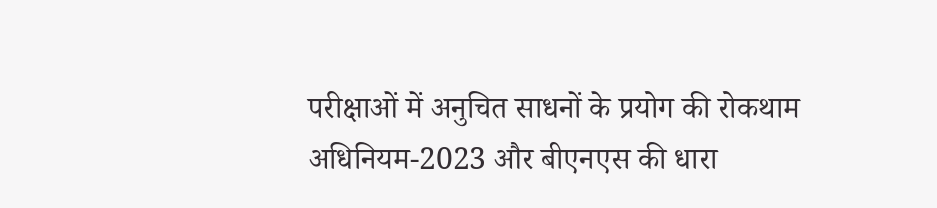परीक्षाओं में अनुचित साधनों के प्रयोग की रोकथाम अधिनियम-2023 और बीएनएस की धारा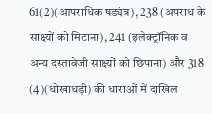61(2)(आपराधिक षड्यंत्र), 238 (अपराध के साक्ष्यों को मिटाना), 241 (इलेक्ट्रॉनिक व अन्य दस्तावेजी साक्ष्यों को छिपाना) और 318 (4)(धोखाधड़ी) की धाराओं में दाखिल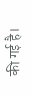की गई है।